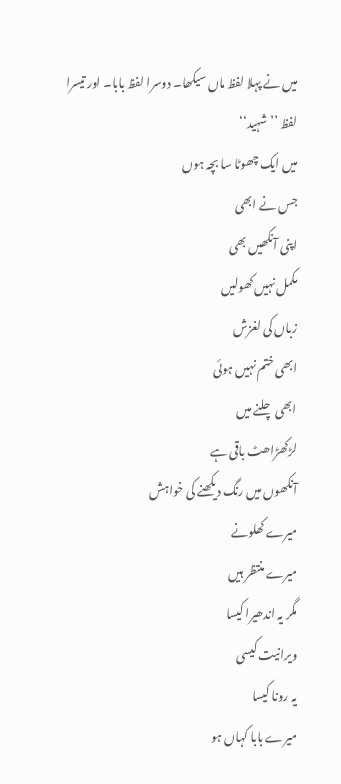میں نے پہلا لفظ ماں سیکھا۔ دوسرا لفظ بابا۔ اور تیسرا لفظ ’’شہید‘‘
میں ایک چھوٹا سا بچہ ہوں
جس نے ابھی
اپنی آنکھیں بھی
مکمل نہیں کھولیں
زباں کی لغزش
ابھی ختم نہیں ہوئی
ابھی چلنے میں
لڑکھڑاھٹ باقی ہے
آنکھوں میں رنگ دیکھنے کی خواہش
میرے کھلونے
میرے منتظر ہیں
مگر یہ اندھیرا کیسا
ویرانیت کیسی
یہ رونا کیسا
میرے بابا کہاں ہو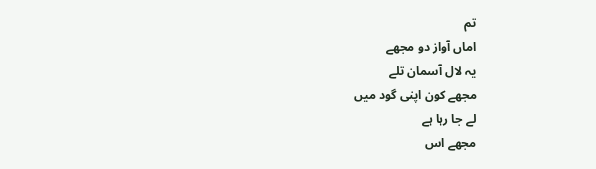تم
اماں آواز دو مجھے
یہ لال آسمان تلے
مجھے کون اپنی گود میں
لے جا رہا ہے
مجھے اس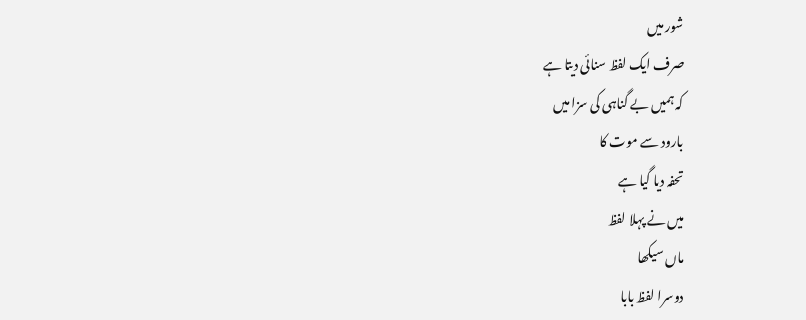شور میں
صرف ایک لفظ سنائی دیتا ہے
کہ ہمیں بے گناہی کی سزا میں
بارود سے موت کا
تحفہ دیا گیا ہے
میں نے پہلا لفظ
ماں سیکھا
دوسرا لفظ بابا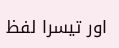اور تیسرا لفظ